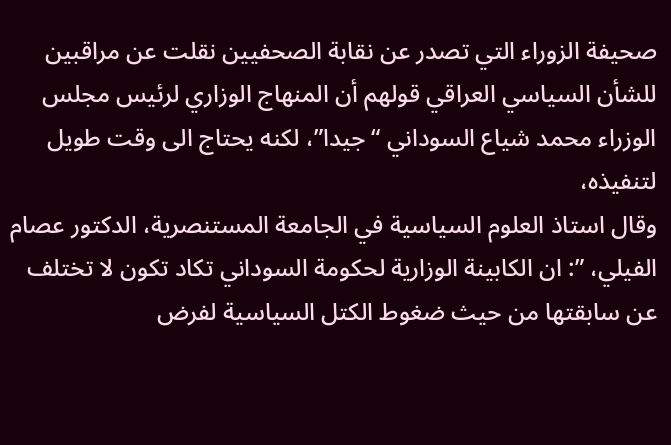صحيفة الزوراء التي تصدر عن نقابة الصحفيين نقلت عن مراقبين للشأن السياسي العراقي قولهم أن المنهاج الوزاري لرئيس مجلس الوزراء محمد شياع السوداني “جيدا”، لكنه يحتاج الى وقت طويل لتنفيذه،
وقال استاذ العلوم السياسية في الجامعة المستنصرية، الدكتور عصام الفيلي، ”: ان الكابينة الوزارية لحكومة السوداني تكاد تكون لا تختلف عن سابقتها من حيث ضغوط الكتل السياسية لفرض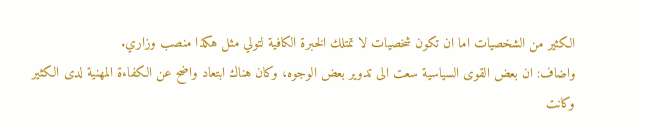الكثير من الشخصيات اما ان تكون شخصيات لا تمتلك الخبرة الكافية لتولي مثل هكذا منصب وزاري.
واضاف: ان بعض القوى السياسية سعت الى تدوير بعض الوجوه، وكان هناك ابتعاد واضح عن الكفاءة المهنية لدى الكثير وكانت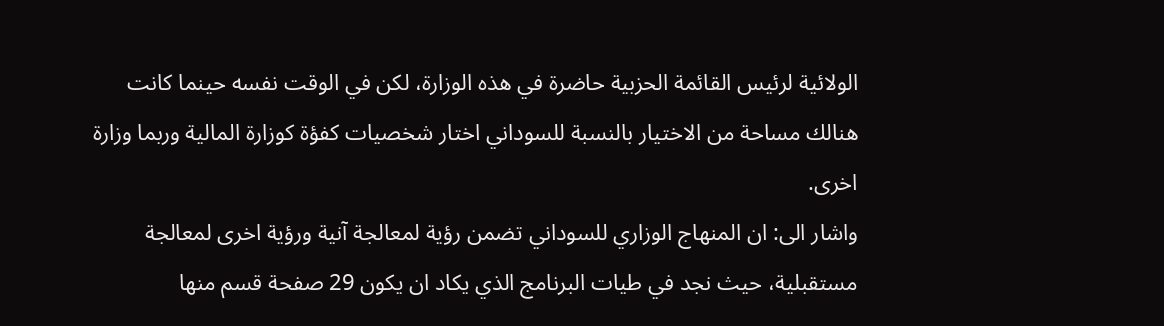الولائية لرئيس القائمة الحزبية حاضرة في هذه الوزارة، لكن في الوقت نفسه حينما كانت هنالك مساحة من الاختيار بالنسبة للسوداني اختار شخصيات كفؤة كوزارة المالية وربما وزارة اخرى.
واشار الى: ان المنهاج الوزاري للسوداني تضمن رؤية لمعالجة آنية ورؤية اخرى لمعالجة مستقبلية، حيث نجد في طيات البرنامج الذي يكاد ان يكون 29 صفحة قسم منها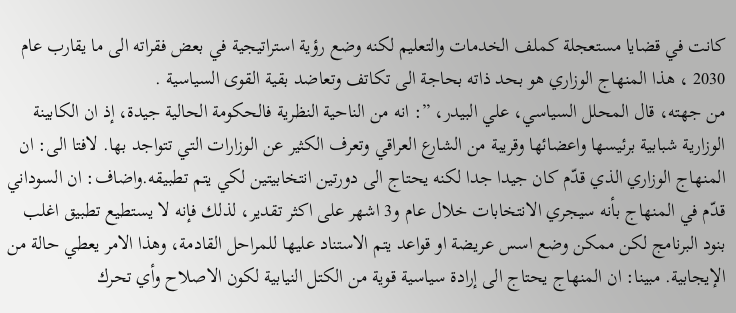كانت في قضايا مستعجلة كملف الخدمات والتعليم لكنه وضع رؤية استراتيجية في بعض فقراته الى ما يقارب عام 2030 ، هذا المنهاج الوزاري هو بحد ذاته بحاجة الى تكاتف وتعاضد بقية القوى السياسية .
من جهته، قال المحلل السياسي، علي البيدر، ”: انه من الناحية النظرية فالحكومة الحالية جيدة، إذ ان الكابينة الوزارية شبابية برئيسها واعضائها وقريبة من الشارع العراقي وتعرف الكثير عن الوزارات التي تتواجد بها. لافتا الى: ان المنهاج الوزاري الذي قدّم كان جيدا جدا لكنه يحتاج الى دورتين انتخابيتين لكي يتم تطبيقه.واضاف: ان السوداني قدّم في المنهاج بأنه سيجري الانتخابات خلال عام و3 اشهر على اكثر تقدير، لذلك فإنه لا يستطيع تطبيق اغلب بنود البرنامج لكن ممكن وضع اسس عريضة او قواعد يتم الاستناد عليها للمراحل القادمة، وهذا الامر يعطي حالة من الإيجابية. مبينا: ان المنهاج يحتاج الى إرادة سياسية قوية من الكتل النيابية لكون الاصلاح وأي تحرك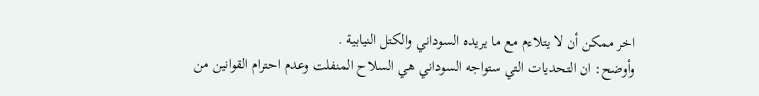اخر ممكن أن لا يتلاءم مع ما يريده السوداني والكتل النيابية .
وأوضح: ان التحديات التي ستواجه السوداني هي السلاح المنفلت وعدم احترام القوانين من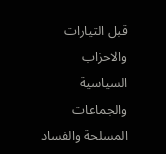قبل التيارات والاحزاب السياسية والجماعات المسلحة والفساد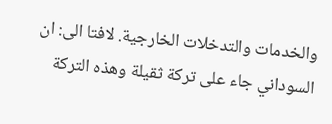والخدمات والتدخلات الخارجية. لافتا الى: ان السوداني جاء على تركة ثقيلة وهذه التركة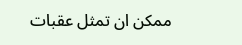ممكن ان تمثل عقبات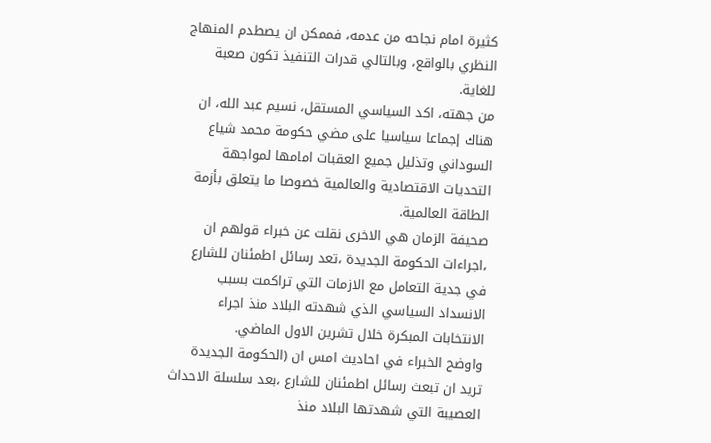كثيرة امام نجاحه من عدمه، فممكن ان يصطدم المنهاج النظري بالواقع، وبالتالي قدرات التنفيذ تكون صعبة للغاية.
من جهته، اكد السياسي المستقل، نسيم عبد الله، ان هناك إجماعا سياسيا على مضي حكومة محمد شياع السوداني وتذليل جميع العقبات امامها لمواجهة التحديات الاقتصادية والعالمية خصوصا ما يتعلق بأزمة الطاقة العالمية.
صحيفة الزمان هي الاخرى نقلت عن خبراء قولهم ان ،اجراءات الحكومة الجديدة ،تعد رسائل اطمئنان للشارع في جدية التعامل مع الازمات التي تراكمت بسبب الانسداد السياسي الذي شهدته البلاد منذ اجراء الانتخابات المبكرة خلال تشرين الاول الماضي.
واوضح الخبراء في احاديث امس ان (الحكومة الجديدة تريد ان تبعث رسائل اطمئنان للشارع ،بعد سلسلة الاحداث العصيبة التي شهدتها البلاد منذ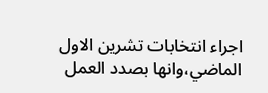اجراء انتخابات تشرين الاول الماضي،وانها بصدد العمل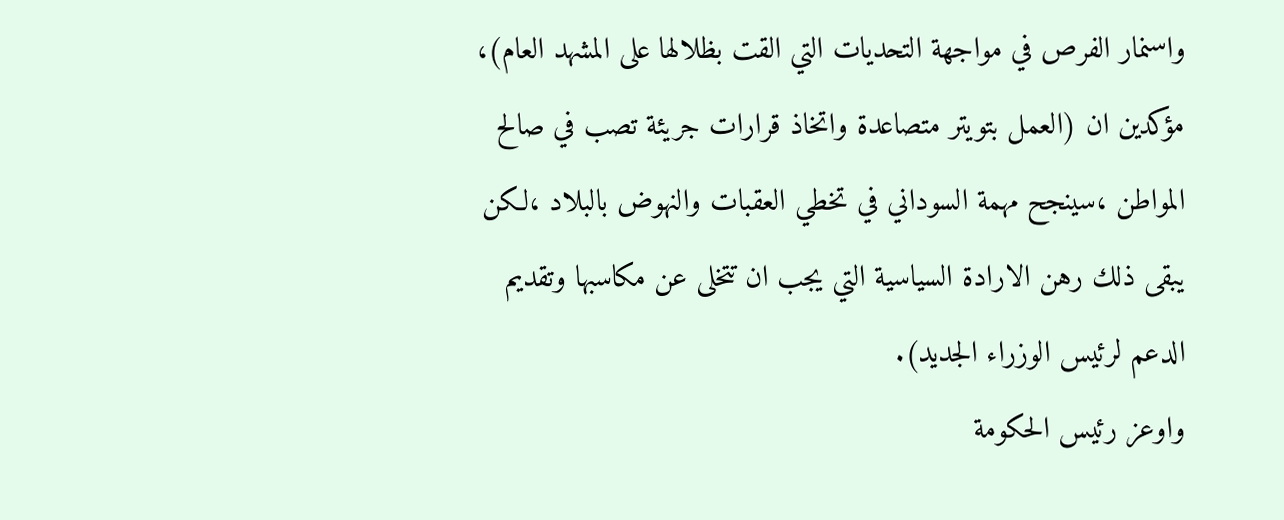واسنمار الفرص في مواجهة التحديات التي القت بظلالها على المشهد العام)، مؤكدين ان (العمل بتويتر متصاعدة واتخاذ قرارات جريئة تصب في صالح المواطن ،سينجح مهمة السوداني في تخطي العقبات والنهوض بالبلاد ،لكن يبقى ذلك رهن الارادة السياسية التي يجب ان تتخلى عن مكاسبها وتقديم الدعم لرئيس الوزراء الجديد).
واوعز رئيس الحكومة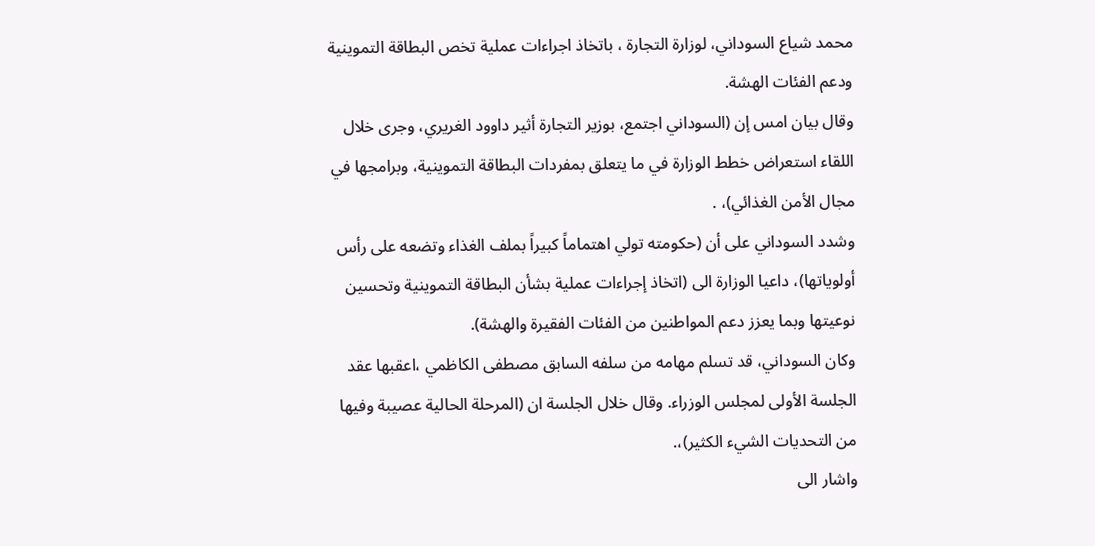محمد شياع السوداني، لوزارة التجارة ، باتخاذ اجراءات عملية تخص البطاقة التموينية ودعم الفئات الهشة.
وقال بيان امس إن (السوداني اجتمع، بوزير التجارة أثير داوود الغريري، وجرى خلال اللقاء استعراض خطط الوزارة في ما يتعلق بمفردات البطاقة التموينية، وبرامجها في مجال الأمن الغذائي)، .
وشدد السوداني على أن (حكومته تولي اهتماماً كبيراً بملف الغذاء وتضعه على رأس أولوياتها)، داعيا الوزارة الى (اتخاذ إجراءات عملية بشأن البطاقة التموينية وتحسين نوعيتها وبما يعزز دعم المواطنين من الفئات الفقيرة والهشة).
وكان السوداني، قد تسلم مهامه من سلفه السابق مصطفى الكاظمي ،اعقبها عقد الجلسة الأولى لمجلس الوزراء. وقال خلال الجلسة ان (المرحلة الحالية عصيبة وفيها من التحديات الشيء الكثير)،.
واشار الى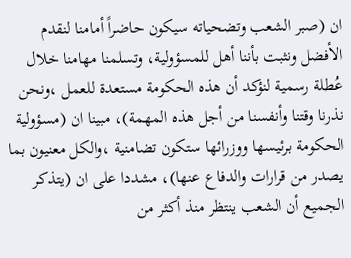ان (صبر الشعب وتضحياته سيكون حاضراً أمامنا لنقدم الأفضل ونثبت بأننا أهل للمسؤولية، وتسلمنا مهامنا خلال عُطلة رسمية لنؤكد أن هذه الحكومة مستعدة للعمل ،ونحن نذرنا وقتنا وأنفسنا من أجل هذه المهمة)، مبينا ان (مسؤولية الحكومة برئيسها ووزرائها ستكون تضامنية ،والكل معنيون بما يصدر من قرارات والدفاع عنها)، مشددا على ان (يتذكر الجميع أن الشعب ينتظر منذ أكثر من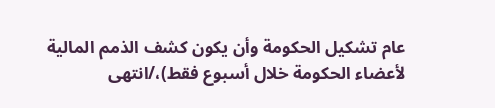عام تشكيل الحكومة وأن يكون كشف الذمم المالية لأعضاء الحكومة خلال أسبوع فقط)،/انتهى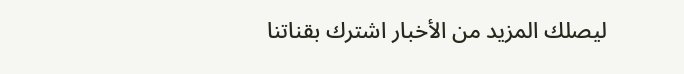ليصلك المزيد من الأخبار اشترك بقناتنا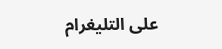على التليغرام